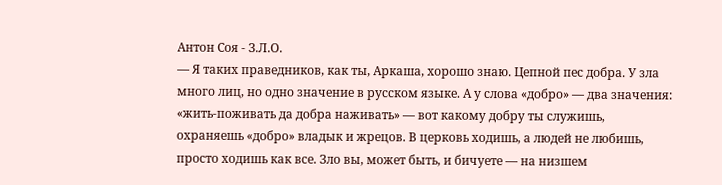Антон Соя - З.Л.О.
— Я таких праведников, как ты, Аркаша, хорошо знаю. Цепной пес добра. У зла много лиц, но одно значение в русском языке. А у слова «добро» — два значения: «жить-поживать да добра наживать» — вот какому добру ты служишь, охраняешь «добро» владык и жрецов. В церковь ходишь, а людей не любишь, просто ходишь как все. Зло вы, может быть, и бичуете — на низшем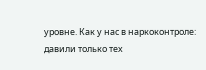уровне. Как у нас в наркоконтроле: давили только тех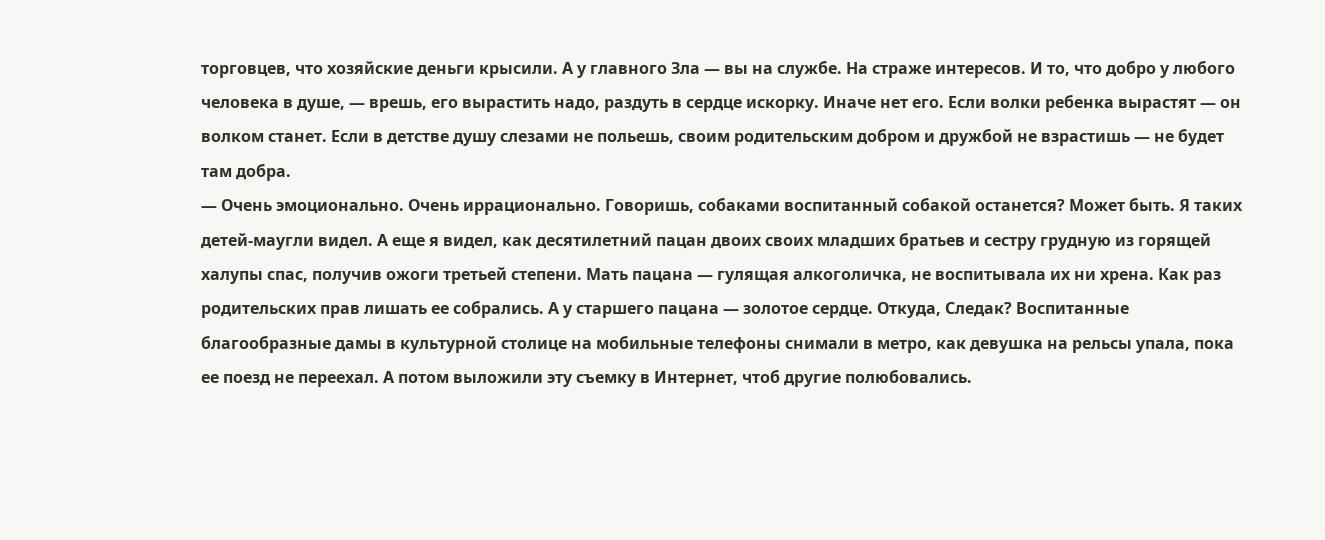торговцев, что хозяйские деньги крысили. А у главного Зла — вы на службе. На страже интересов. И то, что добро у любого человека в душе, — врешь, его вырастить надо, раздуть в сердце искорку. Иначе нет его. Если волки ребенка вырастят — он волком станет. Если в детстве душу слезами не польешь, своим родительским добром и дружбой не взрастишь — не будет там добра.
— Очень эмоционально. Очень иррационально. Говоришь, собаками воспитанный собакой останется? Может быть. Я таких детей-маугли видел. А еще я видел, как десятилетний пацан двоих своих младших братьев и сестру грудную из горящей халупы спас, получив ожоги третьей степени. Мать пацана — гулящая алкоголичка, не воспитывала их ни хрена. Как раз родительских прав лишать ее собрались. А у старшего пацана — золотое сердце. Откуда, Следак? Воспитанные благообразные дамы в культурной столице на мобильные телефоны снимали в метро, как девушка на рельсы упала, пока ее поезд не переехал. А потом выложили эту съемку в Интернет, чтоб другие полюбовались.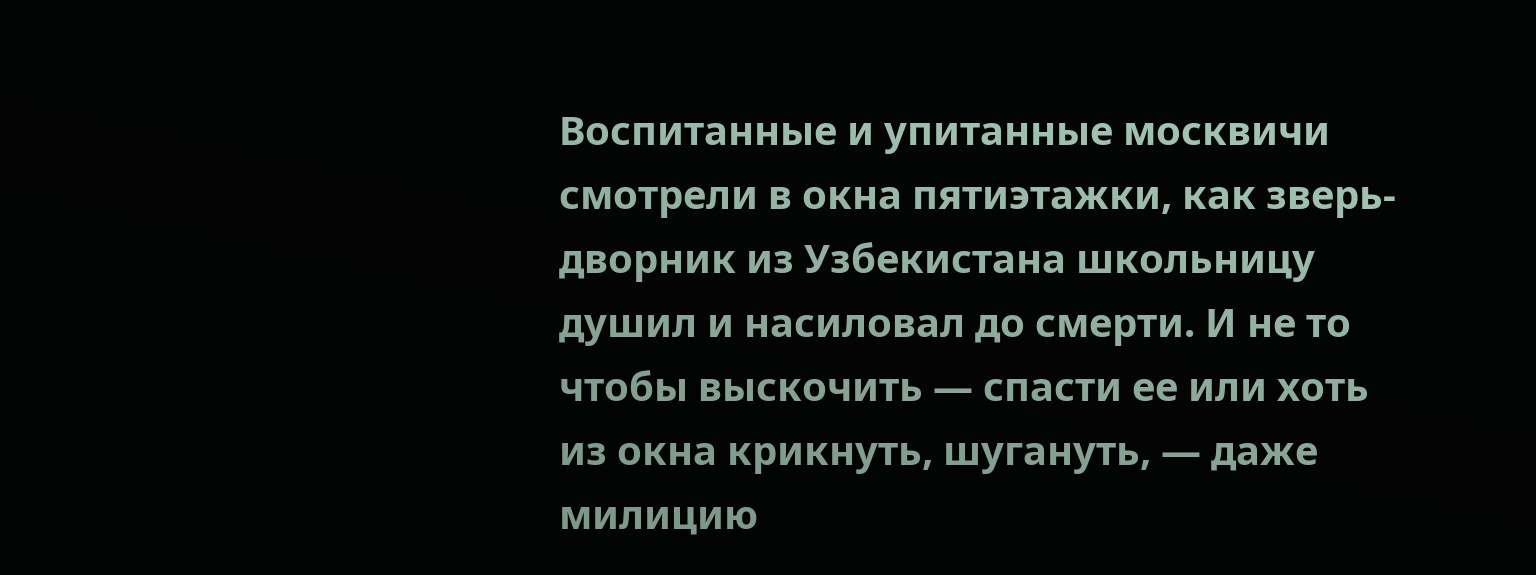Воспитанные и упитанные москвичи смотрели в окна пятиэтажки, как зверь-дворник из Узбекистана школьницу душил и насиловал до смерти. И не то чтобы выскочить — спасти ее или хоть из окна крикнуть, шугануть, — даже милицию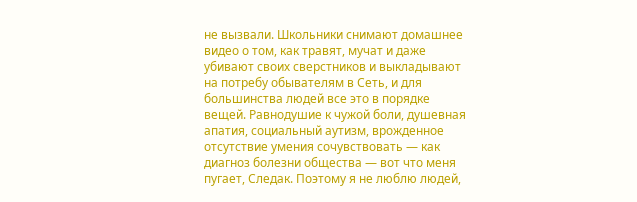не вызвали. Школьники снимают домашнее видео о том, как травят, мучат и даже убивают своих сверстников и выкладывают на потребу обывателям в Сеть, и для большинства людей все это в порядке вещей. Равнодушие к чужой боли, душевная апатия, социальный аутизм, врожденное отсутствие умения сочувствовать — как диагноз болезни общества — вот что меня пугает, Следак. Поэтому я не люблю людей,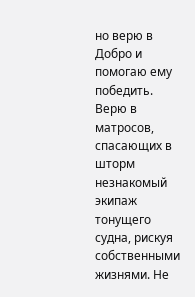но верю в Добро и помогаю ему победить. Верю в матросов, спасающих в шторм незнакомый экипаж тонущего судна, рискуя собственными жизнями. Не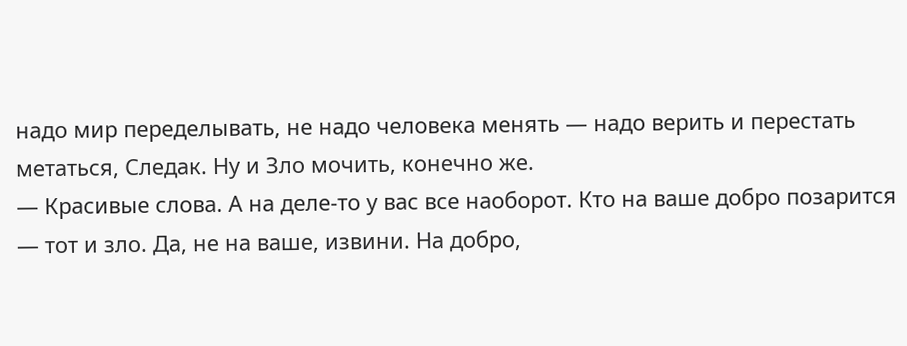надо мир переделывать, не надо человека менять — надо верить и перестать метаться, Следак. Ну и Зло мочить, конечно же.
— Красивые слова. А на деле-то у вас все наоборот. Кто на ваше добро позарится — тот и зло. Да, не на ваше, извини. На добро,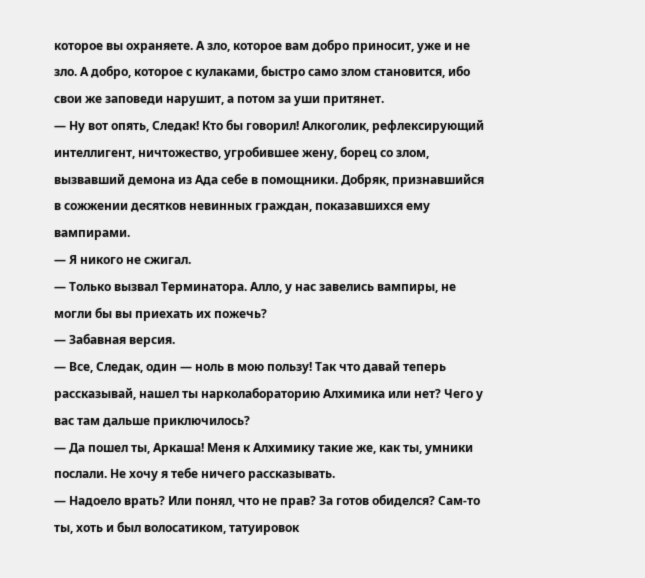которое вы охраняете. А зло, которое вам добро приносит, уже и не зло. А добро, которое с кулаками, быстро само злом становится, ибо свои же заповеди нарушит, а потом за уши притянет.
— Ну вот опять, Следак! Кто бы говорил! Алкоголик, рефлексирующий интеллигент, ничтожество, угробившее жену, борец со злом, вызвавший демона из Ада себе в помощники. Добряк, признавшийся в сожжении десятков невинных граждан, показавшихся ему вампирами.
— Я никого не сжигал.
— Только вызвал Терминатора. Алло, у нас завелись вампиры, не могли бы вы приехать их пожечь?
— Забавная версия.
— Все, Следак, один — ноль в мою пользу! Так что давай теперь рассказывай, нашел ты нарколабораторию Алхимика или нет? Чего у вас там дальше приключилось?
— Да пошел ты, Аркаша! Меня к Алхимику такие же, как ты, умники послали. Не хочу я тебе ничего рассказывать.
— Надоело врать? Или понял, что не прав? За готов обиделся? Сам-то ты, хоть и был волосатиком, татуировок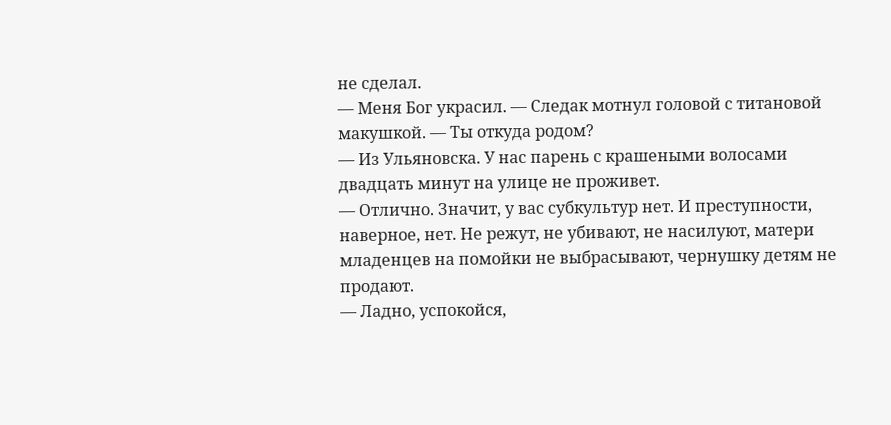не сделал.
— Меня Бог украсил. — Следак мотнул головой с титановой макушкой. — Ты откуда родом?
— Из Ульяновска. У нас парень с крашеными волосами двадцать минут на улице не проживет.
— Отлично. Значит, у вас субкультур нет. И преступности, наверное, нет. Не режут, не убивают, не насилуют, матери младенцев на помойки не выбрасывают, чернушку детям не продают.
— Ладно, успокойся,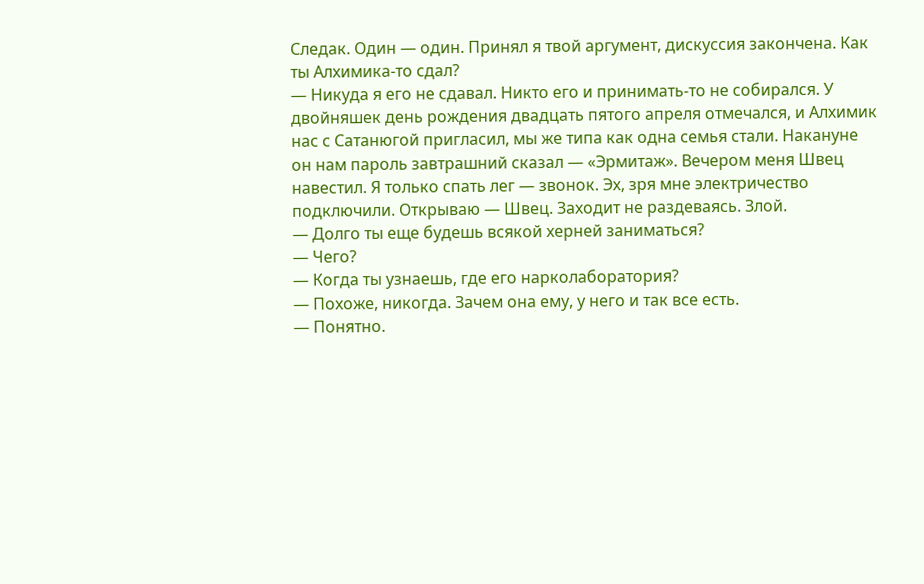Следак. Один — один. Принял я твой аргумент, дискуссия закончена. Как ты Алхимика-то сдал?
— Никуда я его не сдавал. Никто его и принимать-то не собирался. У двойняшек день рождения двадцать пятого апреля отмечался, и Алхимик нас с Сатанюгой пригласил, мы же типа как одна семья стали. Накануне он нам пароль завтрашний сказал — «Эрмитаж». Вечером меня Швец навестил. Я только спать лег — звонок. Эх, зря мне электричество подключили. Открываю — Швец. Заходит не раздеваясь. Злой.
— Долго ты еще будешь всякой херней заниматься?
— Чего?
— Когда ты узнаешь, где его нарколаборатория?
— Похоже, никогда. Зачем она ему, у него и так все есть.
— Понятно.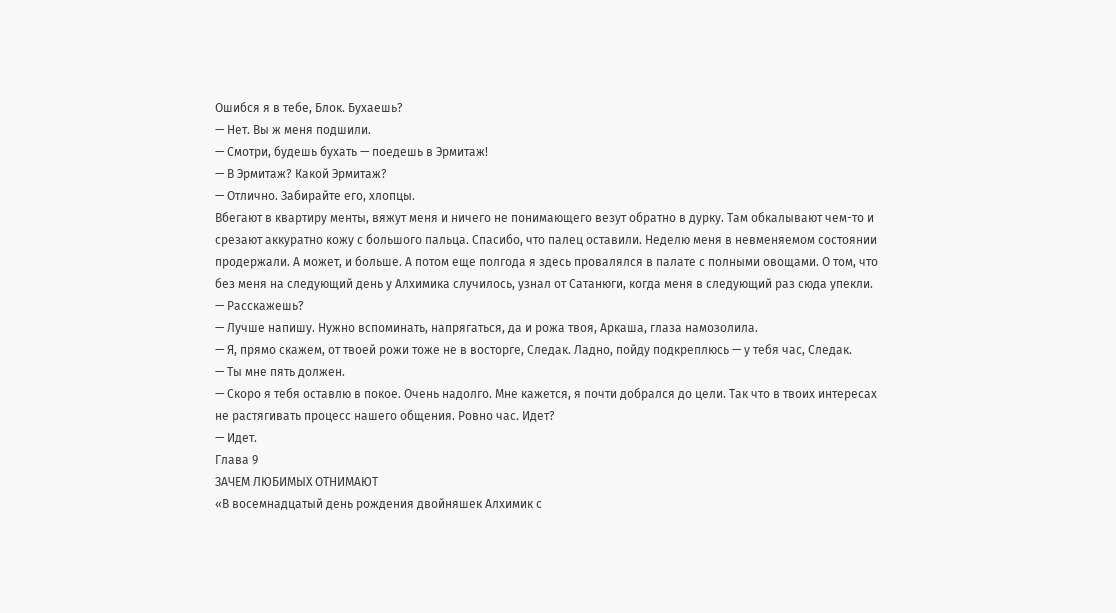Ошибся я в тебе, Блок. Бухаешь?
— Нет. Вы ж меня подшили.
— Смотри, будешь бухать — поедешь в Эрмитаж!
— В Эрмитаж? Какой Эрмитаж?
— Отлично. Забирайте его, хлопцы.
Вбегают в квартиру менты, вяжут меня и ничего не понимающего везут обратно в дурку. Там обкалывают чем-то и срезают аккуратно кожу с большого пальца. Спасибо, что палец оставили. Неделю меня в невменяемом состоянии продержали. А может, и больше. А потом еще полгода я здесь провалялся в палате с полными овощами. О том, что без меня на следующий день у Алхимика случилось, узнал от Сатанюги, когда меня в следующий раз сюда упекли.
— Расскажешь?
— Лучше напишу. Нужно вспоминать, напрягаться, да и рожа твоя, Аркаша, глаза намозолила.
— Я, прямо скажем, от твоей рожи тоже не в восторге, Следак. Ладно, пойду подкреплюсь — у тебя час, Следак.
— Ты мне пять должен.
— Скоро я тебя оставлю в покое. Очень надолго. Мне кажется, я почти добрался до цели. Так что в твоих интересах не растягивать процесс нашего общения. Ровно час. Идет?
— Идет.
Глава 9
ЗАЧЕМ ЛЮБИМЫХ ОТНИМАЮТ
«В восемнадцатый день рождения двойняшек Алхимик с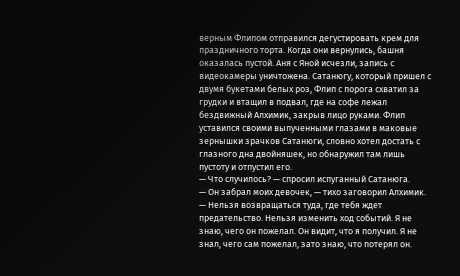верным Флипом отправился дегустировать крем для праздничного торта. Когда они вернулись, башня оказалась пустой. Аня с Яной исчезли, запись с видеокамеры уничтожена. Сатанюгу, который пришел с двумя букетами белых роз, Флип с порога схватил за грудки и втащил в подвал, где на софе лежал бездвижный Алхимик, закрыв лицо руками. Флип уставился своими выпученными глазами в маковые зернышки зрачков Сатанюги, словно хотел достать с глазного дна двойняшек, но обнаружил там лишь пустоту и отпустил его.
— Что случилось? — спросил испуганный Сатанюга.
— Он забрал моих девочек, — тихо заговорил Алхимик. — Нельзя возвращаться туда, где тебя ждет предательство. Нельзя изменить ход событий. Я не знаю, чего он пожелал. Он видит, что я получил. Я не знал, чего сам пожелал, зато знаю, что потерял он.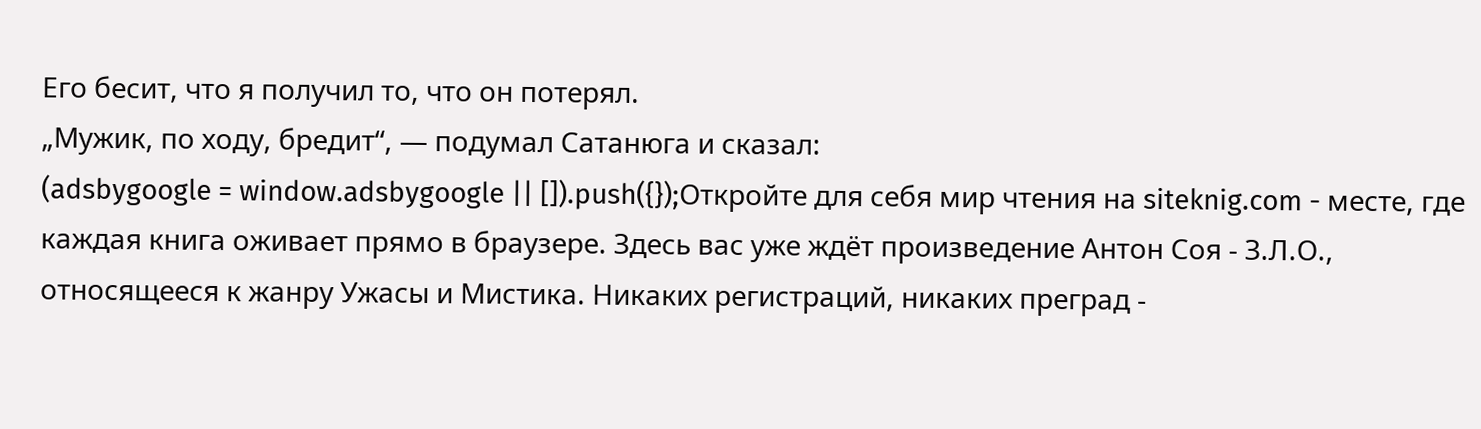Его бесит, что я получил то, что он потерял.
„Мужик, по ходу, бредит“, — подумал Сатанюга и сказал:
(adsbygoogle = window.adsbygoogle || []).push({});Откройте для себя мир чтения на siteknig.com - месте, где каждая книга оживает прямо в браузере. Здесь вас уже ждёт произведение Антон Соя - З.Л.О., относящееся к жанру Ужасы и Мистика. Никаких регистраций, никаких преград -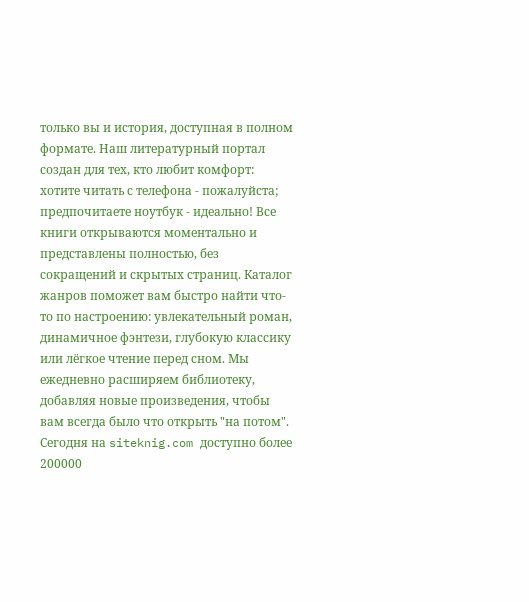только вы и история, доступная в полном формате. Наш литературный портал создан для тех, кто любит комфорт: хотите читать с телефона - пожалуйста; предпочитаете ноутбук - идеально! Все книги открываются моментально и представлены полностью, без сокращений и скрытых страниц. Каталог жанров поможет вам быстро найти что-то по настроению: увлекательный роман, динамичное фэнтези, глубокую классику или лёгкое чтение перед сном. Мы ежедневно расширяем библиотеку, добавляя новые произведения, чтобы вам всегда было что открыть "на потом". Сегодня на siteknig.com доступно более 200000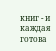книг - и каждая готова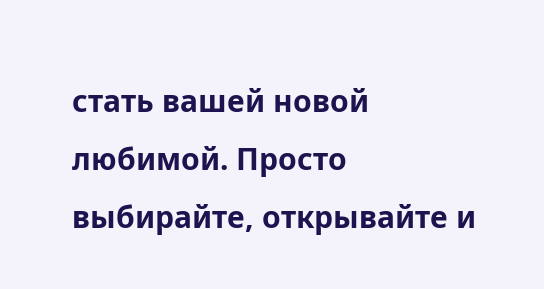стать вашей новой любимой. Просто выбирайте, открывайте и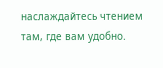наслаждайтесь чтением там, где вам удобно.